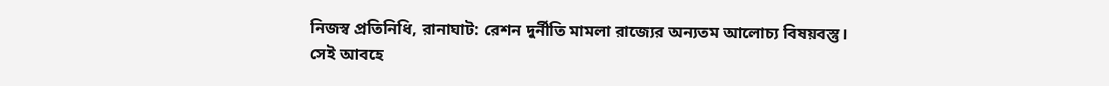নিজস্ব প্রতিনিধি, রানাঘাট: রেশন দুর্নীতি মামলা রাজ্যের অন্যতম আলোচ্য বিষয়বস্তু। সেই আবহে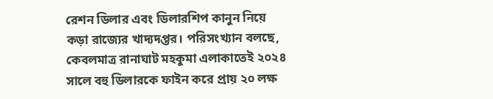রেশন ডিলার এবং ডিলারশিপ কানুন নিয়ে কড়া রাজ্যের খাদ্যদপ্তর। পরিসংখ্যান বলছে, কেবলমাত্র রানাঘাট মহকুমা এলাকাতেই ২০২৪ সালে বহু ডিলারকে ফাইন করে প্রায় ২০ লক্ষ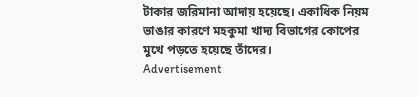টাকার জরিমানা আদায় হয়েছে। একাধিক নিয়ম ভাঙার কারণে মহকুমা খাদ্য বিভাগের কোপের মুখে পড়তে হয়েছে তাঁদের।
Advertisement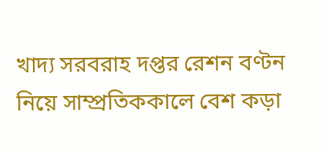খাদ্য সরবরাহ দপ্তর রেশন বণ্টন নিয়ে সাম্প্রতিককালে বেশ কড়া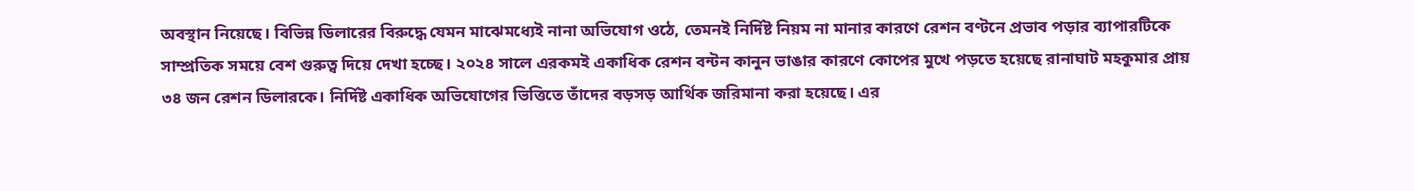অবস্থান নিয়েছে। বিভিন্ন ডিলারের বিরুদ্ধে যেমন মাঝেমধ্যেই নানা অভিযোগ ওঠে, তেমনই নির্দিষ্ট নিয়ম না মানার কারণে রেশন বণ্টনে প্রভাব পড়ার ব্যাপারটিকে সাম্প্রতিক সময়ে বেশ গুরুত্ব দিয়ে দেখা হচ্ছে। ২০২৪ সালে এরকমই একাধিক রেশন বন্টন কানুন ভাঙার কারণে কোপের মুখে পড়তে হয়েছে রানাঘাট মহকুমার প্রায় ৩৪ জন রেশন ডিলারকে। নির্দিষ্ট একাধিক অভিযোগের ভিত্তিতে তাঁদের বড়সড় আর্থিক জরিমানা করা হয়েছে। এর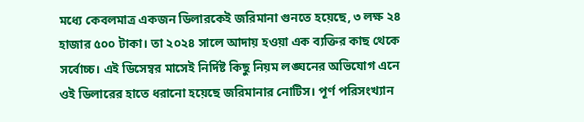মধ্যে কেবলমাত্র একজন ডিলারকেই জরিমানা গুনতে হয়েছে, ৩ লক্ষ ২৪ হাজার ৫০০ টাকা। তা ২০২৪ সালে আদায় হওয়া এক ব্যক্তির কাছ থেকে সর্বোচ্চ। এই ডিসেম্বর মাসেই নির্দিষ্ট কিছু নিয়ম লঙ্ঘনের অভিযোগ এনে ওই ডিলারের হাতে ধরানো হয়েছে জরিমানার নোটিস। পূর্ণ পরিসংখ্যান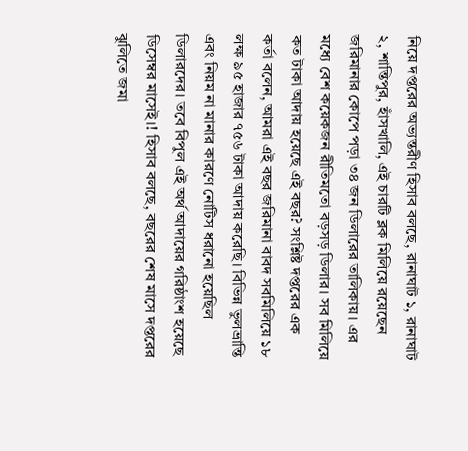নিয়ে দপ্তরের অভ্যন্তরীণ হিসাব বলছে, রানাঘাট ১, রানাঘাট ২, শান্তিপুর, হাঁসখালি, এই চারটি ব্লক মিলিয়ে রয়েছেন জরিমানার কোপে পড়া ৩৪ জন ডিলারের তালিকায়। এর মধ্যে বেশ কয়েকজন রীতিমতো বড়সড় ডিলার। সব মিলিয়ে কত টাকা আদায় হয়েছে এই বছর? সংশ্লিষ্ট দপ্তরের এক কর্তা বলেন, আমরা এই বছর জরিমানা বাবদ সবমিলিয়ে ১৮ লক্ষ ৯৫ হাজার ৭৫৬ টাকা আদায় করেছি। বিভিন্ন ভুলভ্রান্তি এবং নিয়ম না মানার কারণে নোটিস ধরানো হয়েছিল ডিলারদের। তবে বিপুল এই অর্থ আদায়ের গরিষ্ঠাংশ হয়েছে ডিসেম্বর মাসেই।! হিসাব বলছে, বছরের শেষ মাসে দপ্তরের ঝুলিতে জমা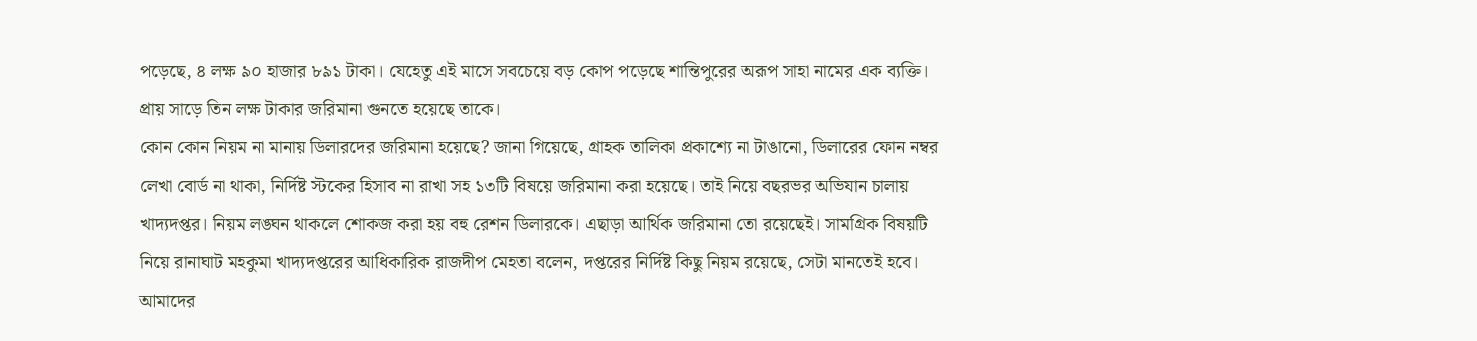পড়েছে, ৪ লক্ষ ৯০ হাজার ৮৯১ টাকা। যেহেতু এই মাসে সবচেয়ে বড় কোপ পড়েছে শান্তিপুরের অরূপ সাহা নামের এক ব্যক্তি। প্রায় সাড়ে তিন লক্ষ টাকার জরিমানা গুনতে হয়েছে তাকে।
কোন কোন নিয়ম না মানায় ডিলারদের জরিমানা হয়েছে? জানা গিয়েছে, গ্রাহক তালিকা প্রকাশ্যে না টাঙানো, ডিলারের ফোন নম্বর লেখা বোর্ড না থাকা, নির্দিষ্ট স্টকের হিসাব না রাখা সহ ১৩টি বিষয়ে জরিমানা করা হয়েছে। তাই নিয়ে বছরভর অভিযান চালায় খাদ্যদপ্তর। নিয়ম লঙ্ঘন থাকলে শোকজ করা হয় বহু রেশন ডিলারকে। এছাড়া আর্থিক জরিমানা তো রয়েছেই। সামগ্রিক বিষয়টি নিয়ে রানাঘাট মহকুমা খাদ্যদপ্তরের আধিকারিক রাজদীপ মেহতা বলেন, দপ্তরের নির্দিষ্ট কিছু নিয়ম রয়েছে, সেটা মানতেই হবে। আমাদের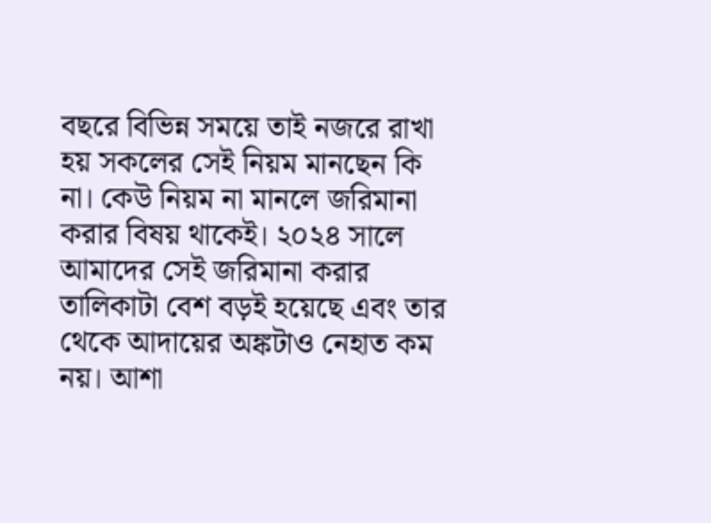বছরে বিভিন্ন সময়ে তাই নজরে রাখা হয় সকলের সেই নিয়ম মানছেন কি না। কেউ নিয়ম না মানলে জরিমানা করার বিষয় থাকেই। ২০২৪ সালে আমাদের সেই জরিমানা করার তালিকাটা বেশ বড়ই হয়েছে এবং তার থেকে আদায়ের অঙ্কটাও নেহাত কম নয়। আশা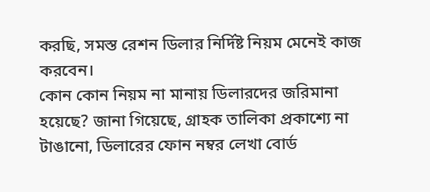করছি, সমস্ত রেশন ডিলার নির্দিষ্ট নিয়ম মেনেই কাজ করবেন।
কোন কোন নিয়ম না মানায় ডিলারদের জরিমানা হয়েছে? জানা গিয়েছে, গ্রাহক তালিকা প্রকাশ্যে না টাঙানো, ডিলারের ফোন নম্বর লেখা বোর্ড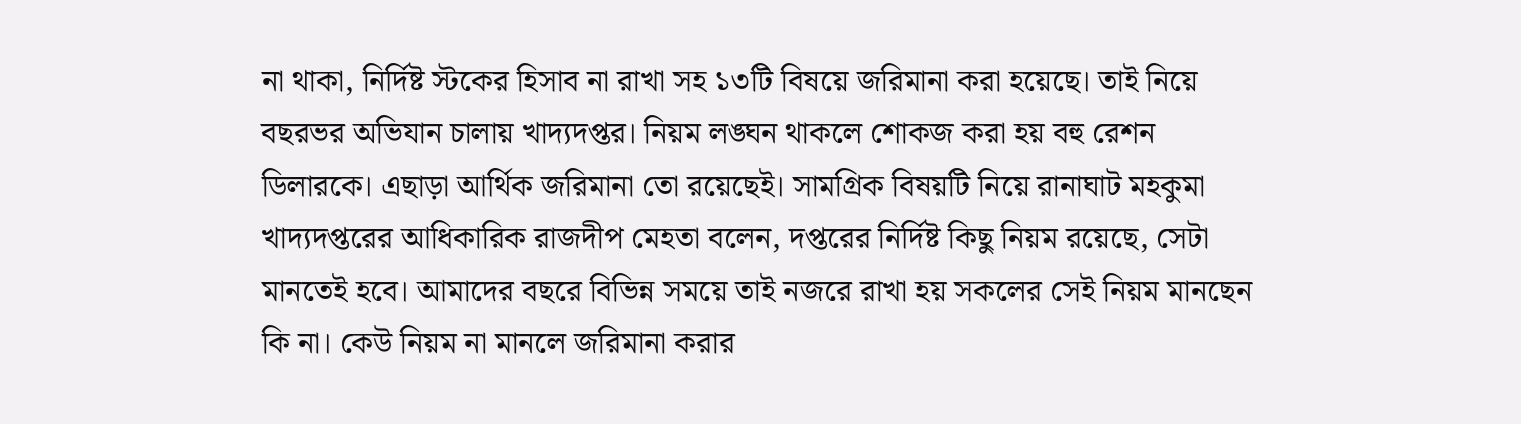না থাকা, নির্দিষ্ট স্টকের হিসাব না রাখা সহ ১৩টি বিষয়ে জরিমানা করা হয়েছে। তাই নিয়ে বছরভর অভিযান চালায় খাদ্যদপ্তর। নিয়ম লঙ্ঘন থাকলে শোকজ করা হয় বহু রেশন ডিলারকে। এছাড়া আর্থিক জরিমানা তো রয়েছেই। সামগ্রিক বিষয়টি নিয়ে রানাঘাট মহকুমা খাদ্যদপ্তরের আধিকারিক রাজদীপ মেহতা বলেন, দপ্তরের নির্দিষ্ট কিছু নিয়ম রয়েছে, সেটা মানতেই হবে। আমাদের বছরে বিভিন্ন সময়ে তাই নজরে রাখা হয় সকলের সেই নিয়ম মানছেন কি না। কেউ নিয়ম না মানলে জরিমানা করার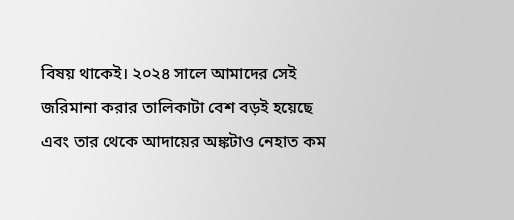বিষয় থাকেই। ২০২৪ সালে আমাদের সেই জরিমানা করার তালিকাটা বেশ বড়ই হয়েছে এবং তার থেকে আদায়ের অঙ্কটাও নেহাত কম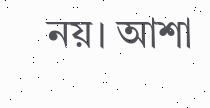নয়। আশা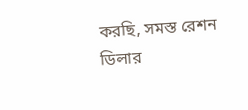করছি, সমস্ত রেশন ডিলার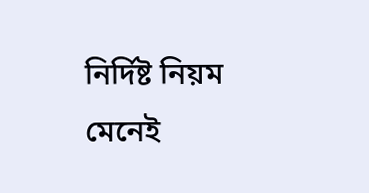নির্দিষ্ট নিয়ম মেনেই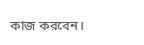কাজ করবেন।